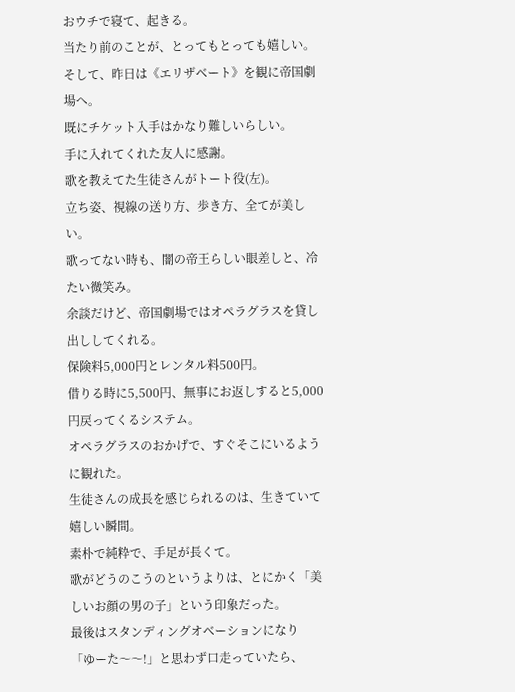おウチで寝て、起きる。
当たり前のことが、とってもとっても嬉しい。
そして、昨日は《エリザベート》を観に帝国劇場へ。
既にチケット入手はかなり難しいらしい。
手に入れてくれた友人に感謝。
歌を教えてた生徒さんがトート役(左)。
立ち姿、視線の送り方、歩き方、全てが美しい。
歌ってない時も、闇の帝王らしい眼差しと、冷たい微笑み。
余談だけど、帝国劇場ではオペラグラスを貸し出ししてくれる。
保険料5,000円とレンタル料500円。
借りる時に5,500円、無事にお返しすると5,000円戻ってくるシステム。
オペラグラスのおかげで、すぐそこにいるように観れた。
生徒さんの成長を感じられるのは、生きていて嬉しい瞬間。
素朴で純粋で、手足が長くて。
歌がどうのこうのというよりは、とにかく「美しいお顔の男の子」という印象だった。
最後はスタンディングオベーションになり
「ゆーた〜〜!」と思わず口走っていたら、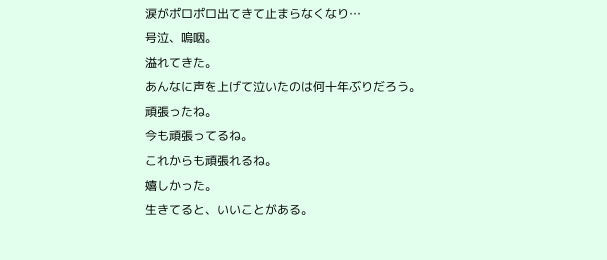涙がポロポロ出てきて止まらなくなり…
号泣、嗚咽。
溢れてきた。
あんなに声を上げて泣いたのは何十年ぶりだろう。
頑張ったね。
今も頑張ってるね。
これからも頑張れるね。
嬉しかった。
生きてると、いいことがある。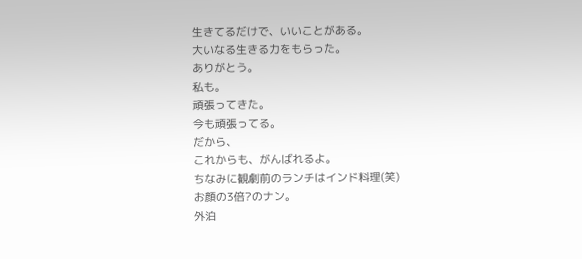生きてるだけで、いいことがある。
大いなる生きる力をもらった。
ありがとう。
私も。
頑張ってきた。
今も頑張ってる。
だから、
これからも、がんばれるよ。
ちなみに観劇前のランチはインド料理(笑)
お顔の3倍?のナン。
外泊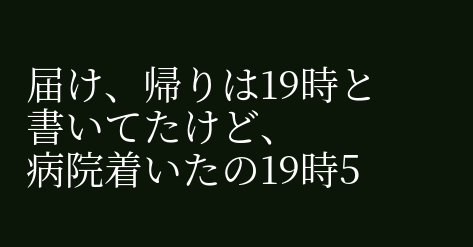届け、帰りは19時と書いてたけど、
病院着いたの19時5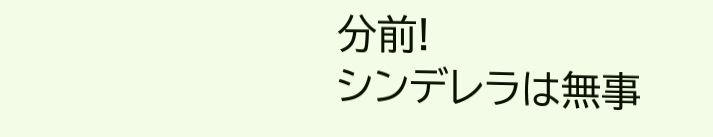分前!
シンデレラは無事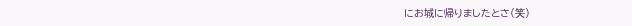にお城に帰りましたとさ(笑)